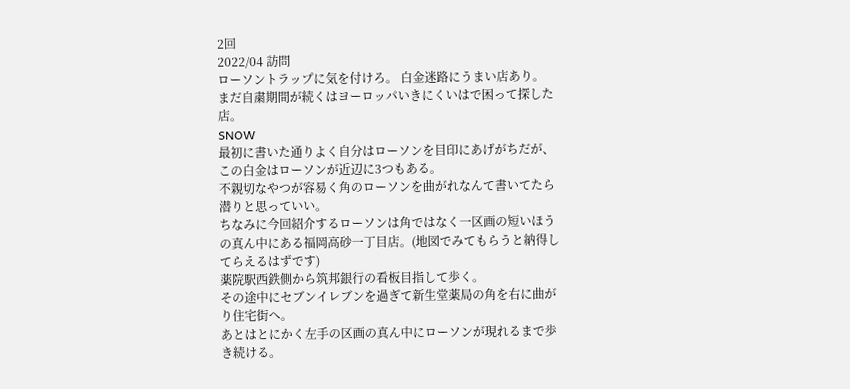2回
2022/04 訪問
ローソントラップに気を付けろ。 白金迷路にうまい店あり。
まだ自粛期間が続くはヨーロッパいきにくいはで困って探した店。
SNOW
最初に書いた通りよく自分はローソンを目印にあげがちだが、この白金はローソンが近辺に3つもある。
不親切なやつが容易く角のローソンを曲がれなんて書いてたら潜りと思っていい。
ちなみに今回紹介するローソンは角ではなく一区画の短いほうの真ん中にある福岡高砂一丁目店。(地図でみてもらうと納得してらえるはずです)
薬院駅西鉄側から筑邦銀行の看板目指して歩く。
その途中にセブンイレブンを過ぎて新生堂薬局の角を右に曲がり住宅街へ。
あとはとにかく左手の区画の真ん中にローソンが現れるまで歩き続ける。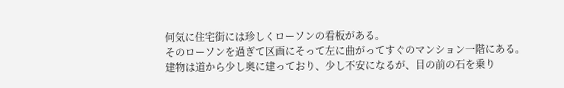何気に住宅街には珍しくローソンの看板がある。
そのローソンを過ぎて区画にそって左に曲がってすぐのマンション一階にある。
建物は道から少し奥に建っており、少し不安になるが、目の前の石を乗り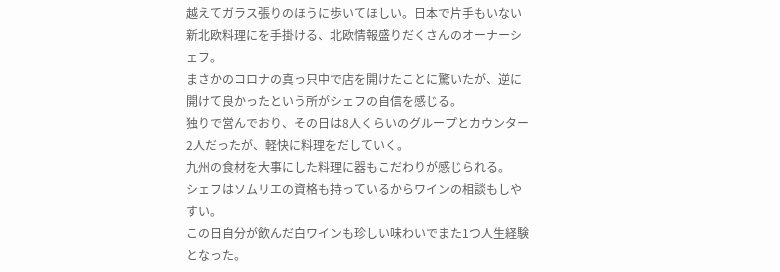越えてガラス張りのほうに歩いてほしい。日本で片手もいない新北欧料理にを手掛ける、北欧情報盛りだくさんのオーナーシェフ。
まさかのコロナの真っ只中で店を開けたことに驚いたが、逆に開けて良かったという所がシェフの自信を感じる。
独りで営んでおり、その日は8人くらいのグループとカウンター2人だったが、軽快に料理をだしていく。
九州の食材を大事にした料理に器もこだわりが感じられる。
シェフはソムリエの資格も持っているからワインの相談もしやすい。
この日自分が飲んだ白ワインも珍しい味わいでまた1つ人生経験となった。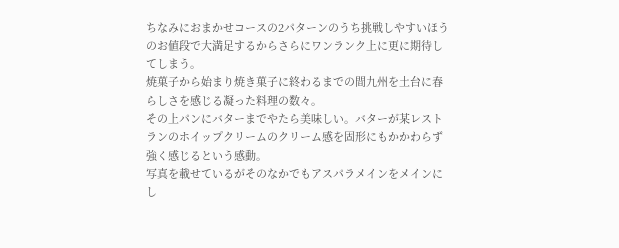ちなみにおまかせコースの2パターンのうち挑戦しやすいほうのお値段で大満足するからさらにワンランク上に更に期待してしまう。
焼菓子から始まり焼き菓子に終わるまでの間九州を土台に春らしさを感じる凝った料理の数々。
その上パンにバターまでやたら美味しい。バターが某レストランのホイップクリームのクリーム感を固形にもかかわらず強く感じるという感動。
写真を載せているがそのなかでもアスパラメインをメインにし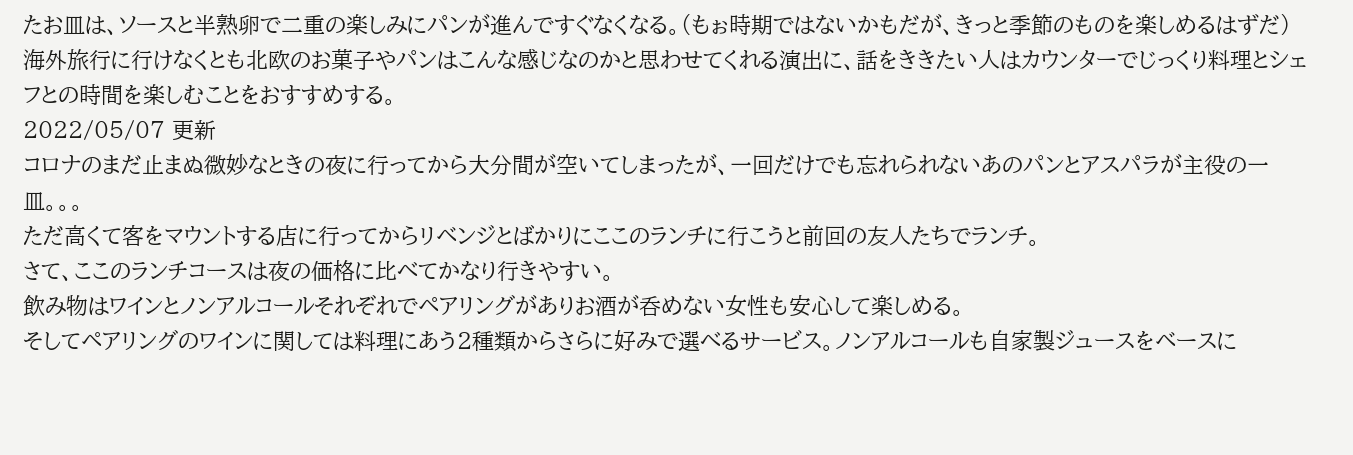たお皿は、ソースと半熟卵で二重の楽しみにパンが進んですぐなくなる。(もぉ時期ではないかもだが、きっと季節のものを楽しめるはずだ)
海外旅行に行けなくとも北欧のお菓子やパンはこんな感じなのかと思わせてくれる演出に、話をききたい人はカウンターでじっくり料理とシェフとの時間を楽しむことをおすすめする。
2022/05/07 更新
コロナのまだ止まぬ微妙なときの夜に行ってから大分間が空いてしまったが、一回だけでも忘れられないあのパンとアスパラが主役の一皿。。。
ただ高くて客をマウントする店に行ってからリベンジとばかりにここのランチに行こうと前回の友人たちでランチ。
さて、ここのランチコースは夜の価格に比べてかなり行きやすい。
飲み物はワインとノンアルコールそれぞれでペアリングがありお酒が呑めない女性も安心して楽しめる。
そしてペアリングのワインに関しては料理にあう2種類からさらに好みで選べるサービス。ノンアルコールも自家製ジュースをベースに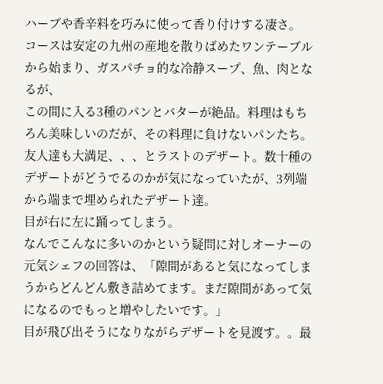ハーブや香辛料を巧みに使って香り付けする凄さ。
コースは安定の九州の産地を散りばめたワンテーブルから始まり、ガスパチョ的な冷静スープ、魚、肉となるが、
この間に入る3種のパンとバターが絶品。料理はもちろん美味しいのだが、その料理に負けないパンたち。
友人達も大満足、、、とラストのデザート。数十種のデザートがどうでるのかが気になっていたが、3列端から端まで埋められたデザート達。
目が右に左に踊ってしまう。
なんでこんなに多いのかという疑問に対しオーナーの元気シェフの回答は、「隙間があると気になってしまうからどんどん敷き詰めてます。まだ隙間があって気になるのでもっと増やしたいです。」
目が飛び出そうになりながらデザートを見渡す。。最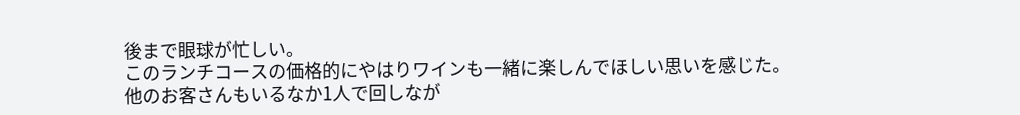後まで眼球が忙しい。
このランチコースの価格的にやはりワインも一緒に楽しんでほしい思いを感じた。
他のお客さんもいるなか1人で回しなが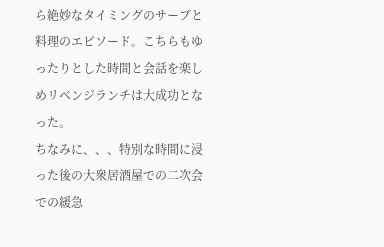ら絶妙なタイミングのサーブと料理のエピソード。こちらもゆったりとした時間と会話を楽しめリベンジランチは大成功となった。
ちなみに、、、特別な時間に浸った後の大衆居酒屋での二次会での緩急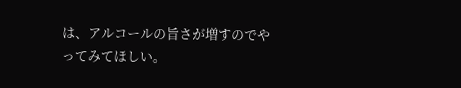は、アルコールの旨さが増すのでやってみてほしい。